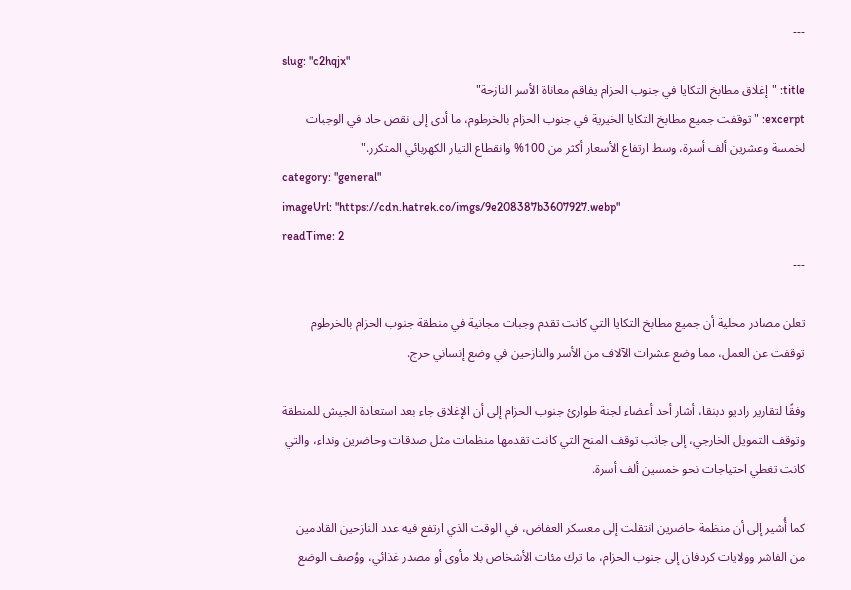---
slug: "c2hqjx"
title: "إغلاق مطابخ التكايا في جنوب الحزام يفاقم معاناة الأسر النازحة"
excerpt: "توقفت جميع مطابخ التكايا الخيرية في جنوب الحزام بالخرطوم، ما أدى إلى نقص حاد في الوجبات لخمسة وعشرين ألف أسرة، وسط ارتفاع الأسعار أكثر من 100% وانقطاع التيار الكهربائي المتكرر."
category: "general"
imageUrl: "https://cdn.hatrek.co/imgs/9e208387b3607927.webp"
readTime: 2
---

تعلن مصادر محلية أن جميع مطابخ التكايا التي كانت تقدم وجبات مجانية في منطقة جنوب الحزام بالخرطوم توقفت عن العمل، مما وضع عشرات الآلاف من الأسر والنازحين في وضع إنساني حرج.

وفقًا لتقارير راديو دبنقا، أشار أحد أعضاء لجنة طوارئ جنوب الحزام إلى أن الإغلاق جاء بعد استعادة الجيش للمنطقة وتوقف التمويل الخارجي، إلى جانب توقف المنح التي كانت تقدمها منظمات مثل صدقات وحاضرين ونداء، والتي كانت تغطي احتياجات نحو خمسين ألف أسرة.

كما أُشير إلى أن منظمة حاضرين انتقلت إلى معسكر العفاض، في الوقت الذي ارتفع فيه عدد النازحين القادمين من الفاشر وولايات كردفان إلى جنوب الحزام، ما ترك مئات الأشخاص بلا مأوى أو مصدر غذائي، ووُصف الوضع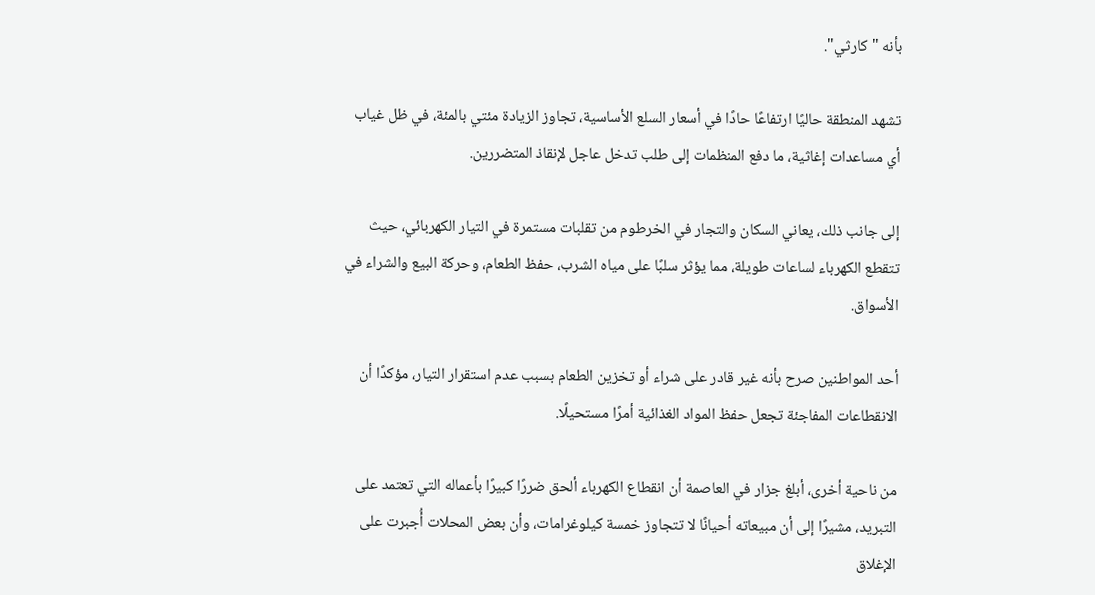بأنه "كارثي".

تشهد المنطقة حاليًا ارتفاعًا حادًا في أسعار السلع الأساسية، تجاوز الزيادة مئتي بالمئة، في ظل غياب أي مساعدات إغاثية، ما دفع المنظمات إلى طلب تدخل عاجل لإنقاذ المتضررين.

إلى جانب ذلك، يعاني السكان والتجار في الخرطوم من تقلبات مستمرة في التيار الكهربائي، حيث تتقطع الكهرباء لساعات طويلة، مما يؤثر سلبًا على مياه الشرب، حفظ الطعام، وحركة البيع والشراء في الأسواق.

أحد المواطنين صرح بأنه غير قادر على شراء أو تخزين الطعام بسبب عدم استقرار التيار، مؤكدًا أن الانقطاعات المفاجئة تجعل حفظ المواد الغذائية أمرًا مستحيلًا.

من ناحية أخرى، أبلغ جزار في العاصمة أن انقطاع الكهرباء ألحق ضررًا كبيرًا بأعماله التي تعتمد على التبريد، مشيرًا إلى أن مبيعاته أحيانًا لا تتجاوز خمسة كيلوغرامات، وأن بعض المحلات أُجبرت على الإغلاق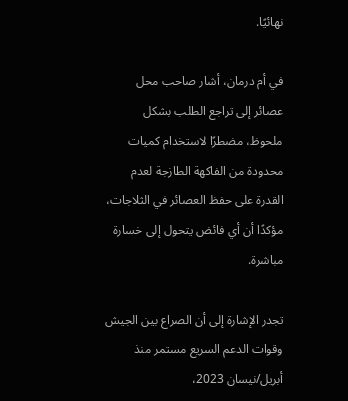نهائيًا.

في أم درمان، أشار صاحب محل عصائر إلى تراجع الطلب بشكل ملحوظ، مضطرًا لاستخدام كميات محدودة من الفاكهة الطازجة لعدم القدرة على حفظ العصائر في الثلاجات، مؤكدًا أن أي فائض يتحول إلى خسارة مباشرة.

تجدر الإشارة إلى أن الصراع بين الجيش وقوات الدعم السريع مستمر منذ أبريل/نيسان 2023،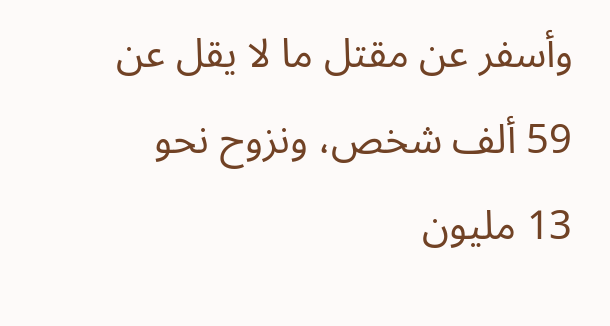وأسفر عن مقتل ما لا يقل عن 59 ألف شخص، ونزوح نحو 13 مليون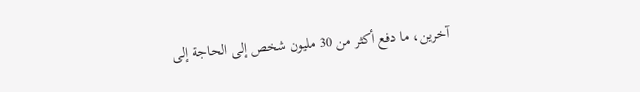آخرين، ما دفع أكثر من 30 مليون شخص إلى الحاجة إلى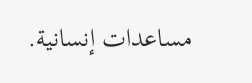مساعدات إنسانية.